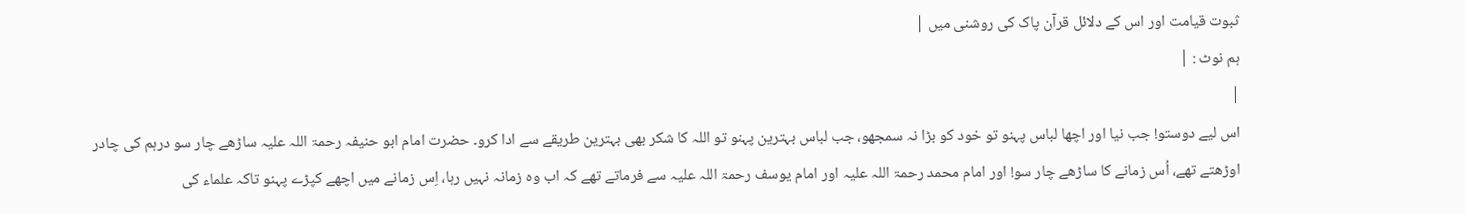ثبوت قیامت اور اس کے دلائل قرآن پاک کی روشنی میں |
ہم نوٹ : |
|
اس لیے دوستو! جب نیا اور اچھا لباس پہنو تو خود کو بڑا نہ سمجھو، جب لباس بہترین پہنو تو اللہ کا شکر بھی بہترین طریقے سے ادا کرو۔ حضرت امام ابو حنیفہ رحمۃ اللہ علیہ ساڑھے چار سو درہم کی چادر اوڑھتے تھے، اُس زمانے کا ساڑھے چار سو! اور امام محمد رحمۃ اللہ علیہ اور امام یوسف رحمۃ اللہ علیہ سے فرماتے تھے کہ اب وہ زمانہ نہیں رہا، اِس زمانے میں اچھے کپڑے پہنو تاکہ علماء کی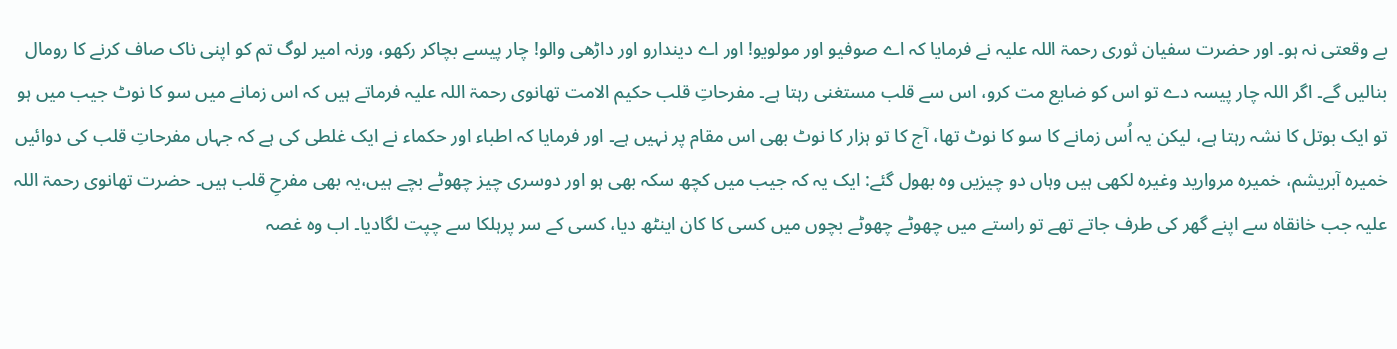بے وقعتی نہ ہو۔ اور حضرت سفیان ثوری رحمۃ اللہ علیہ نے فرمایا کہ اے صوفیو اور مولویو! اور اے دیندارو اور داڑھی والو! چار پیسے بچاکر رکھو، ورنہ امیر لوگ تم کو اپنی ناک صاف کرنے کا رومال بنالیں گے۔ اگر اللہ چار پیسہ دے تو اس کو ضایع مت کرو، اس سے قلب مستغنی رہتا ہے۔ مفرحاتِ قلب حکیم الامت تھانوی رحمۃ اللہ علیہ فرماتے ہیں کہ اس زمانے میں سو کا نوٹ جیب میں ہو تو ایک بوتل کا نشہ رہتا ہے، لیکن یہ اُس زمانے کا سو کا نوٹ تھا، آج کا تو ہزار کا نوٹ بھی اس مقام پر نہیں ہے۔ اور فرمایا کہ اطباء اور حکماء نے ایک غلطی کی ہے کہ جہاں مفرحاتِ قلب کی دوائیں خمیرہ آبریشم، خمیرہ مروارید وغیرہ لکھی ہیں وہاں دو چیزیں وہ بھول گئے: ایک یہ کہ جیب میں کچھ سکہ بھی ہو اور دوسری چیز چھوٹے بچے ہیں،یہ بھی مفرحِ قلب ہیں۔ حضرت تھانوی رحمۃ اللہ علیہ جب خانقاہ سے اپنے گھر کی طرف جاتے تھے تو راستے میں چھوٹے چھوٹے بچوں میں کسی کا کان اینٹھ دیا، کسی کے سر پرہلکا سے چپت لگادیا۔ اب وہ غصہ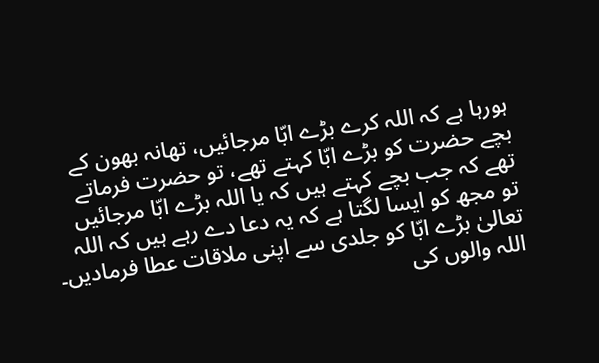ہورہا ہے کہ اللہ کرے بڑے ابّا مرجائیں، تھانہ بھون کے بچے حضرت کو بڑے ابّا کہتے تھے، تو حضرت فرماتے تھے کہ جب بچے کہتے ہیں کہ یا اللہ بڑے ابّا مرجائیں تو مجھ کو ایسا لگتا ہے کہ یہ دعا دے رہے ہیں کہ اللہ تعالیٰ بڑے ابّا کو جلدی سے اپنی ملاقات عطا فرمادیں۔ اللہ والوں کی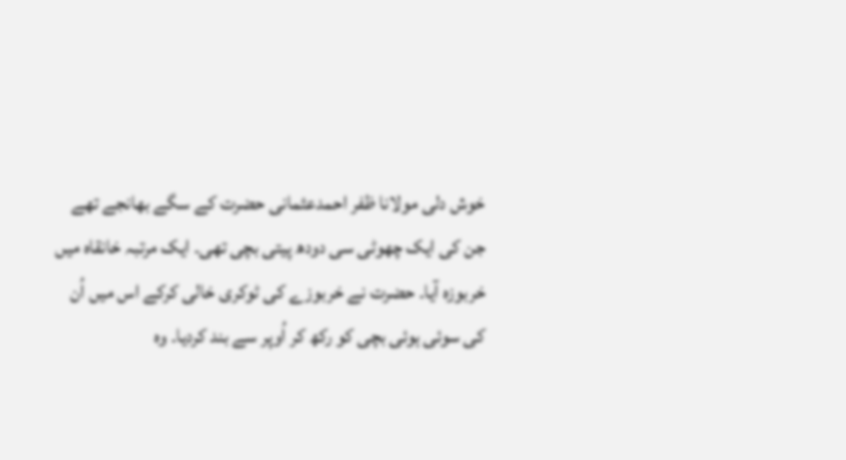خوش دلی مولانا ظفر احمدعثمانی حضرت کے سگے بھانجے تھے جن کی ایک چھوٹی سی دودھ پیتی بچی تھی۔ ایک مرتبہ خانقاہ میں خربوزہ آیا۔ حضرت نے خربوزے کی ٹوکری خالی کرکے اس میں اُن کی سوئی ہوئی بچی کو رکھ کر اُوپر سے بند کردیا۔ وہ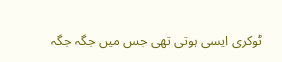ٹوکری ایسی ہوتی تھی جس میں جگہ جگہ